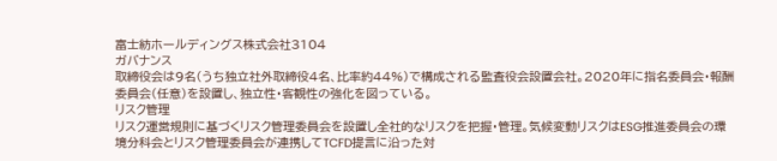富士紡ホールディングス株式会社3104
ガバナンス
取締役会は9名(うち独立社外取締役4名、比率約44%)で構成される監査役会設置会社。2020年に指名委員会・報酬委員会(任意)を設置し、独立性・客観性の強化を図っている。
リスク管理
リスク運営規則に基づくリスク管理委員会を設置し全社的なリスクを把握・管理。気候変動リスクはESG推進委員会の環境分科会とリスク管理委員会が連携してTCFD提言に沿った対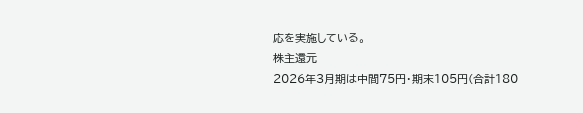応を実施している。
株主還元
2026年3月期は中間75円・期末105円(合計180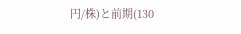円/株)と前期(130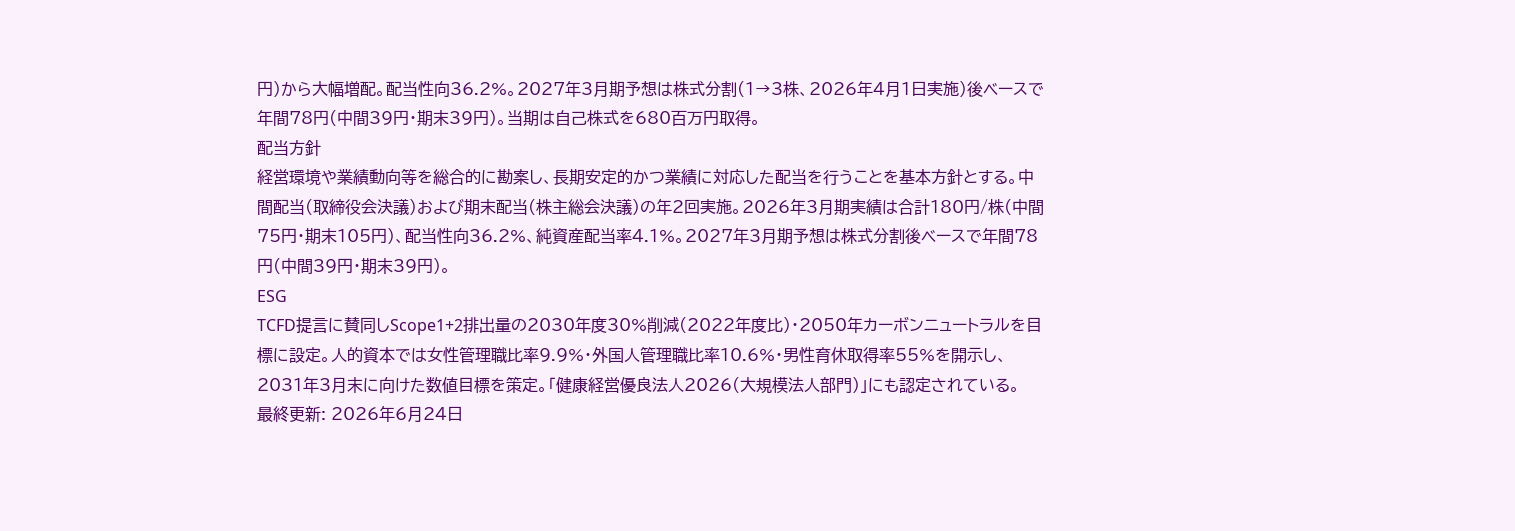円)から大幅増配。配当性向36.2%。2027年3月期予想は株式分割(1→3株、2026年4月1日実施)後ベースで年間78円(中間39円・期末39円)。当期は自己株式を680百万円取得。
配当方針
経営環境や業績動向等を総合的に勘案し、長期安定的かつ業績に対応した配当を行うことを基本方針とする。中間配当(取締役会決議)および期末配当(株主総会決議)の年2回実施。2026年3月期実績は合計180円/株(中間75円・期末105円)、配当性向36.2%、純資産配当率4.1%。2027年3月期予想は株式分割後ベースで年間78円(中間39円・期末39円)。
ESG
TCFD提言に賛同しScope1+2排出量の2030年度30%削減(2022年度比)・2050年カーボンニュートラルを目標に設定。人的資本では女性管理職比率9.9%・外国人管理職比率10.6%・男性育休取得率55%を開示し、2031年3月末に向けた数値目標を策定。「健康経営優良法人2026(大規模法人部門)」にも認定されている。
最終更新: 2026年6月24日